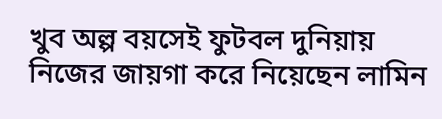খুব অল্প বয়সেই ফুটবল দুনিয়ায় নিজের জায়গা করে নিয়েছেন লামিন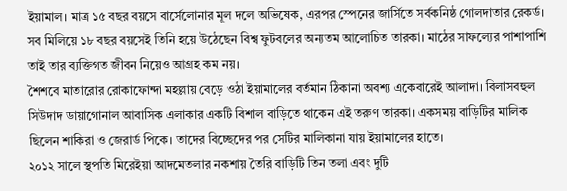ইয়ামাল। মাত্র ১৫ বছর বয়সে বার্সেলোনার মূল দলে অভিষেক, এরপর স্পেনের জার্সিতে সর্বকনিষ্ঠ গোলদাতার রেকর্ড। সব মিলিয়ে ১৮ বছর বয়সেই তিনি হয়ে উঠেছেন বিশ্ব ফুটবলের অন্যতম আলোচিত তারকা। মাঠের সাফল্যের পাশাপাশি তাই তার ব্যক্তিগত জীবন নিয়েও আগ্রহ কম নয়।
শৈশবে মাতারোর রোকাফোন্দা মহল্লায় বেড়ে ওঠা ইয়ামালের বর্তমান ঠিকানা অবশ্য একেবারেই আলাদা। বিলাসবহুল সিউদাদ ডায়াগোনাল আবাসিক এলাকার একটি বিশাল বাড়িতে থাকেন এই তরুণ তারকা। একসময় বাড়িটির মালিক ছিলেন শাকিরা ও জেরার্ড পিকে। তাদের বিচ্ছেদের পর সেটির মালিকানা যায় ইয়ামালের হাতে।
২০১২ সালে স্থপতি মিরেইয়া আদমেতলার নকশায় তৈরি বাড়িটি তিন তলা এবং দুটি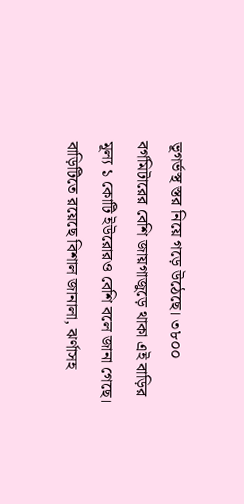ভূগর্ভস্থ স্তর নিয়ে গড়ে উঠেছে। ৩৮০০ বর্গমিটারের বেশি জায়গাজুড়ে থাকা এই বাড়ির মূল্য ১ কোটি ইউরোরও বেশি বলে জানা গেছে।
বাড়িটিতে রয়েছে বিশাল জানালা, ঝর্ণাসহ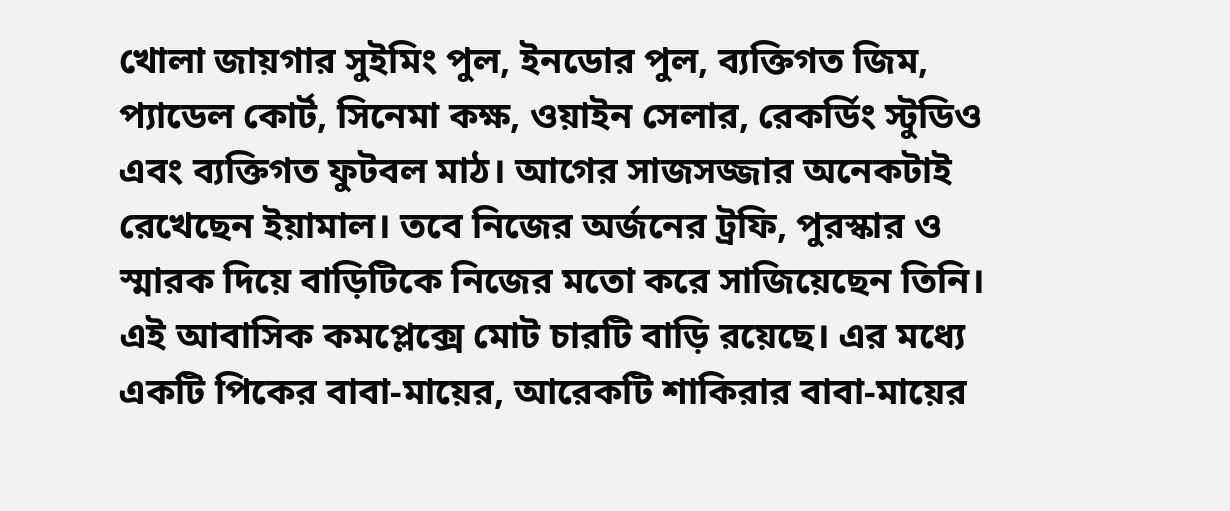খোলা জায়গার সুইমিং পুল, ইনডোর পুল, ব্যক্তিগত জিম, প্যাডেল কোর্ট, সিনেমা কক্ষ, ওয়াইন সেলার, রেকর্ডিং স্টুডিও এবং ব্যক্তিগত ফুটবল মাঠ। আগের সাজসজ্জার অনেকটাই রেখেছেন ইয়ামাল। তবে নিজের অর্জনের ট্রফি, পুরস্কার ও স্মারক দিয়ে বাড়িটিকে নিজের মতো করে সাজিয়েছেন তিনি।
এই আবাসিক কমপ্লেক্সে মোট চারটি বাড়ি রয়েছে। এর মধ্যে একটি পিকের বাবা-মায়ের, আরেকটি শাকিরার বাবা-মায়ের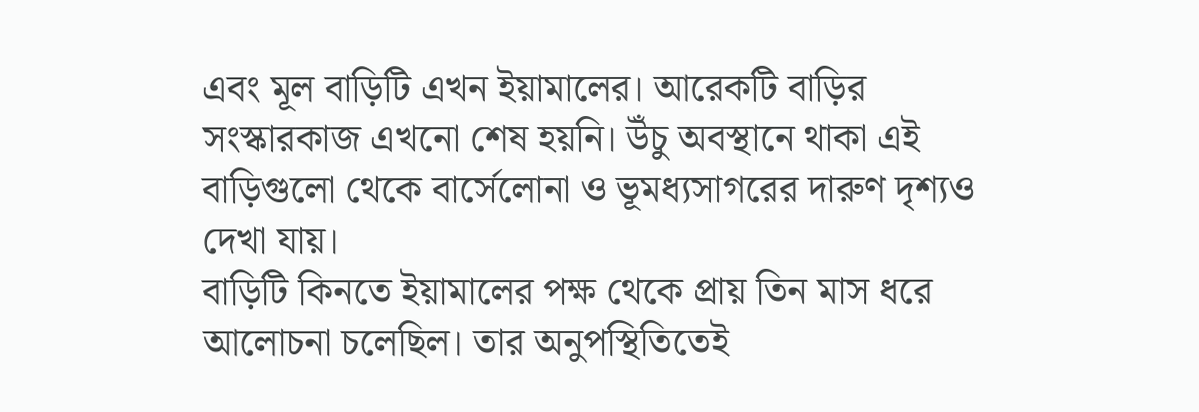এবং মূল বাড়িটি এখন ইয়ামালের। আরেকটি বাড়ির সংস্কারকাজ এখনো শেষ হয়নি। উঁচু অবস্থানে থাকা এই বাড়িগুলো থেকে বার্সেলোনা ও ভূমধ্যসাগরের দারুণ দৃশ্যও দেখা যায়।
বাড়িটি কিনতে ইয়ামালের পক্ষ থেকে প্রায় তিন মাস ধরে আলোচনা চলেছিল। তার অনুপস্থিতিতেই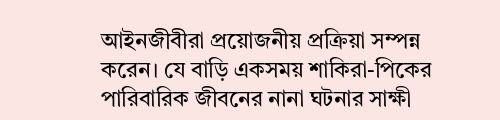আইনজীবীরা প্রয়োজনীয় প্রক্রিয়া সম্পন্ন করেন। যে বাড়ি একসময় শাকিরা-পিকের পারিবারিক জীবনের নানা ঘটনার সাক্ষী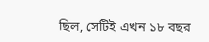ছিল, সেটিই এখন ১৮ বছর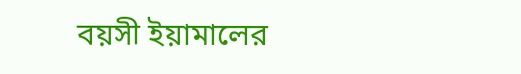বয়সী ইয়ামালের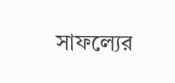সাফল্যের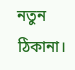নতুন ঠিকানা।